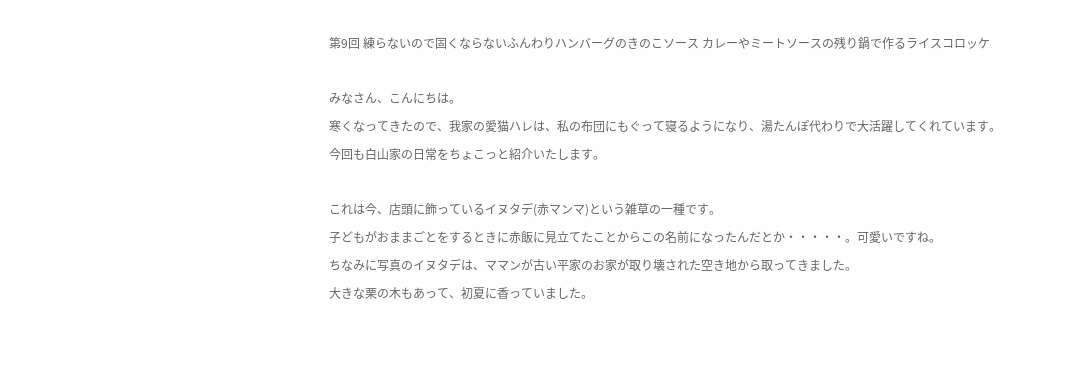第9回 練らないので固くならないふんわりハンバーグのきのこソース カレーやミートソースの残り鍋で作るライスコロッケ

みなさん、こんにちは。
寒くなってきたので、我家の愛猫ハレは、私の布団にもぐって寝るようになり、湯たんぽ代わりで大活躍してくれています。
今回も白山家の日常をちょこっと紹介いたします。

これは今、店頭に飾っているイヌタデ(赤マンマ)という雑草の一種です。
子どもがおままごとをするときに赤飯に見立てたことからこの名前になったんだとか・・・・・。可愛いですね。
ちなみに写真のイヌタデは、ママンが古い平家のお家が取り壊された空き地から取ってきました。
大きな栗の木もあって、初夏に香っていました。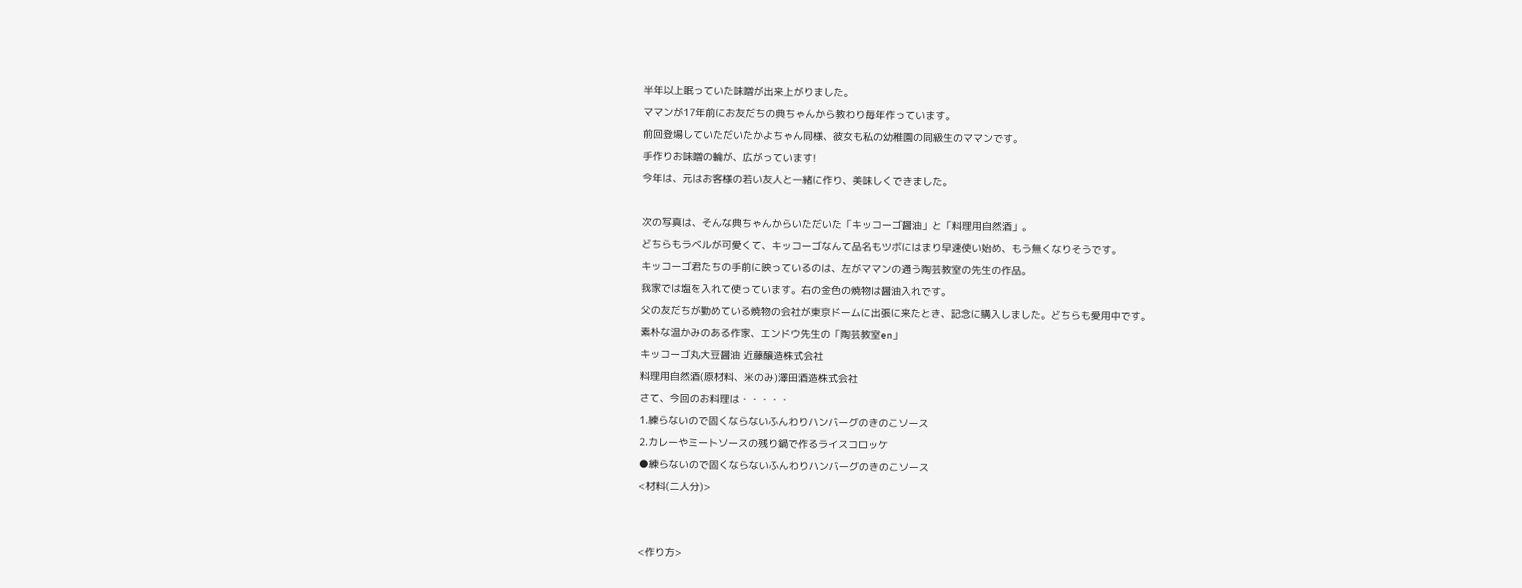半年以上眠っていた味噌が出来上がりました。
ママンが17年前にお友だちの典ちゃんから教わり毎年作っています。
前回登場していただいたかよちゃん同様、彼女も私の幼稚園の同級生のママンです。
手作りお味噌の輪が、広がっています!
今年は、元はお客様の若い友人と一緒に作り、美味しくできました。

次の写真は、そんな典ちゃんからいただいた「キッコーゴ醤油」と「料理用自然酒」。
どちらもラベルが可愛くて、キッコーゴなんて品名もツボにはまり早速使い始め、もう無くなりそうです。
キッコーゴ君たちの手前に映っているのは、左がママンの通う陶芸教室の先生の作品。
我家では塩を入れて使っています。右の金色の焼物は醤油入れです。
父の友だちが勤めている焼物の会社が東京ドームに出張に来たとき、記念に購入しました。どちらも愛用中です。
素朴な温かみのある作家、エンドウ先生の「陶芸教室en」
キッコーゴ丸大豆醤油 近藤醸造株式会社
料理用自然酒(原材料、米のみ)澤田酒造株式会社
さて、今回のお料理は・・・・・
1.練らないので固くならないふんわりハンバーグのきのこソース
2.カレーやミートソースの残り鍋で作るライスコロッケ
●練らないので固くならないふんわりハンバーグのきのこソース
<材料(二人分)>


<作り方>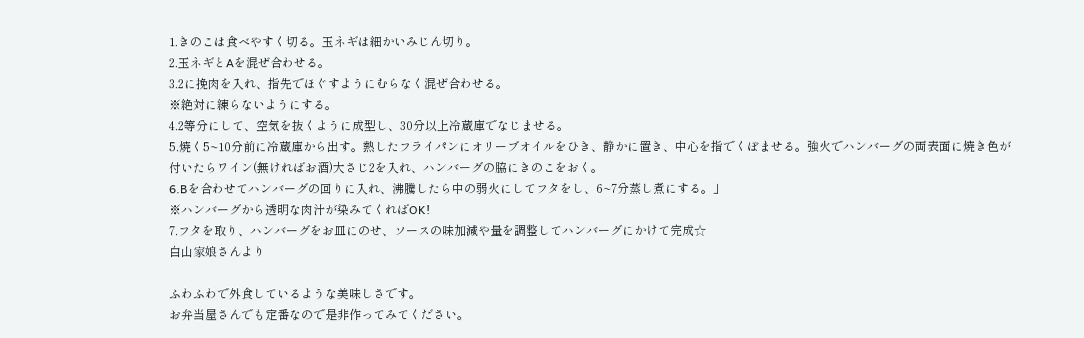1.きのこは食べやすく切る。玉ネギは細かいみじん切り。
2.玉ネギとAを混ぜ合わせる。
3.2に挽肉を入れ、指先でほぐすようにむらなく混ぜ合わせる。
※絶対に練らないようにする。
4.2等分にして、空気を抜くように成型し、30分以上冷蔵庫でなじませる。
5.焼く5~10分前に冷蔵庫から出す。熱したフライパンにオリーブオイルをひき、静かに置き、中心を指でくぼませる。強火でハンバーグの両表面に焼き色が付いたらワイン(無ければお酒)大さじ2を入れ、ハンバーグの脇にきのこをおく。
6.Bを合わせてハンバーグの回りに入れ、沸騰したら中の弱火にしてフタをし、6~7分蒸し煮にする。」
※ハンバーグから透明な肉汁が染みてくればOK!
7.フタを取り、ハンバーグをお皿にのせ、ソースの味加減や量を調整してハンバーグにかけて完成☆
白山家娘さんより

ふわふわで外食しているような美味しさです。
お弁当屋さんでも定番なので是非作ってみてください。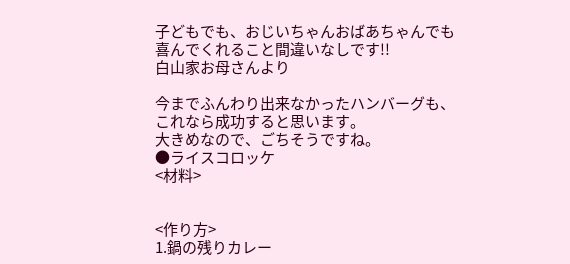子どもでも、おじいちゃんおばあちゃんでも喜んでくれること間違いなしです!!
白山家お母さんより

今までふんわり出来なかったハンバーグも、これなら成功すると思います。
大きめなので、ごちそうですね。
●ライスコロッケ
<材料>


<作り方>
1.鍋の残りカレー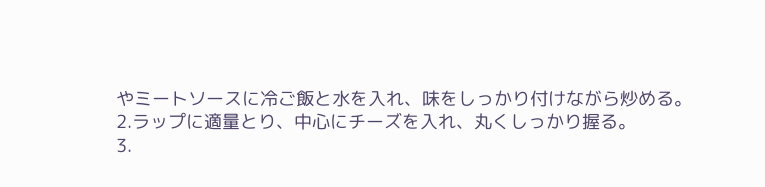やミートソースに冷ご飯と水を入れ、味をしっかり付けながら炒める。
2.ラップに適量とり、中心にチーズを入れ、丸くしっかり握る。
3.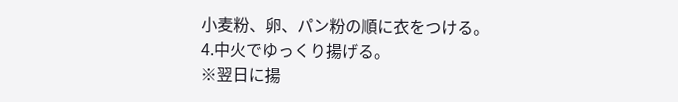小麦粉、卵、パン粉の順に衣をつける。
4.中火でゆっくり揚げる。
※翌日に揚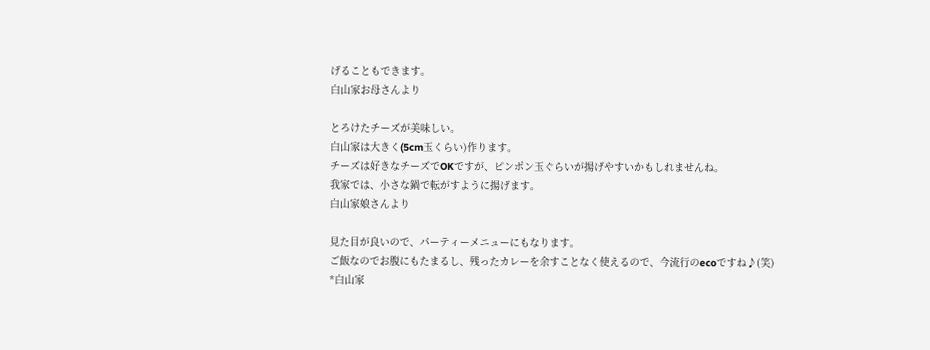げることもできます。
白山家お母さんより

とろけたチーズが美味しい。
白山家は大きく(5cm玉くらい)作ります。
チーズは好きなチーズでOKですが、ピンポン玉ぐらいが揚げやすいかもしれませんね。
我家では、小さな鍋で転がすように揚げます。
白山家娘さんより

見た目が良いので、パーティーメニューにもなります。
ご飯なのでお腹にもたまるし、残ったカレーを余すことなく使えるので、今流行のecoですね♪(笑)
*白山家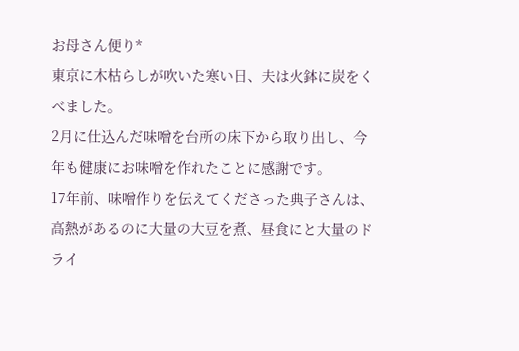お母さん便り*
東京に木枯らしが吹いた寒い日、夫は火鉢に炭をくべました。
2月に仕込んだ味噌を台所の床下から取り出し、今年も健康にお味噌を作れたことに感謝です。
17年前、味噌作りを伝えてくださった典子さんは、高熱があるのに大量の大豆を煮、昼食にと大量のドライ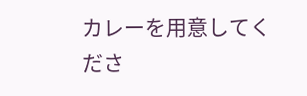カレーを用意してくださ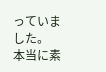っていました。
本当に素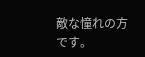敵な憧れの方です。